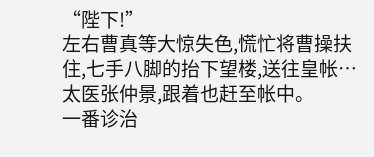“陛下!”
左右曹真等大惊失色,慌忙将曹操扶住,七手八脚的抬下望楼,送往皇帐…
太医张仲景,跟着也赶至帐中。
一番诊治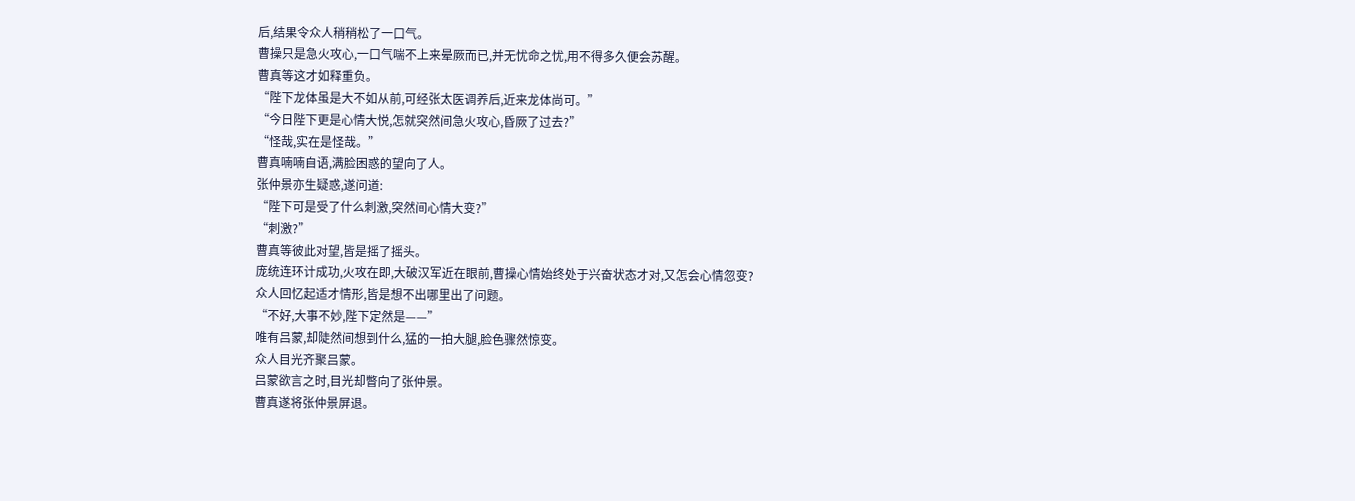后,结果令众人稍稍松了一口气。
曹操只是急火攻心,一口气喘不上来晕厥而已,并无忧命之忧,用不得多久便会苏醒。
曹真等这才如释重负。
“陛下龙体虽是大不如从前,可经张太医调养后,近来龙体尚可。”
“今日陛下更是心情大悦,怎就突然间急火攻心,昏厥了过去?”
“怪哉,实在是怪哉。”
曹真喃喃自语,满脸困惑的望向了人。
张仲景亦生疑惑,遂问道:
“陛下可是受了什么刺激,突然间心情大变?”
“刺激?”
曹真等彼此对望,皆是摇了摇头。
庞统连环计成功,火攻在即,大破汉军近在眼前,曹操心情始终处于兴奋状态才对,又怎会心情忽变?
众人回忆起适才情形,皆是想不出哪里出了问题。
“不好,大事不妙,陛下定然是——”
唯有吕蒙,却陡然间想到什么,猛的一拍大腿,脸色骤然惊变。
众人目光齐聚吕蒙。
吕蒙欲言之时,目光却瞥向了张仲景。
曹真遂将张仲景屏退。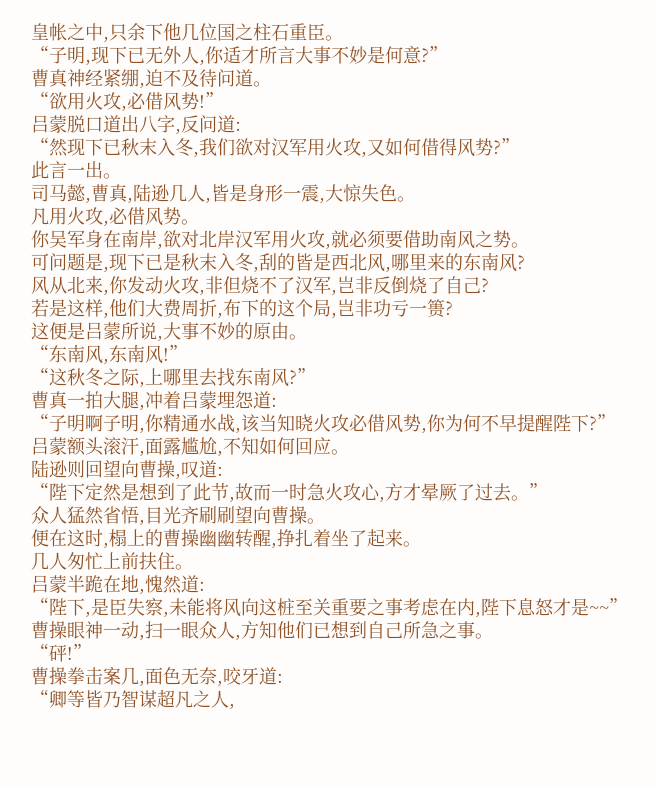皇帐之中,只余下他几位国之柱石重臣。
“子明,现下已无外人,你适才所言大事不妙是何意?”
曹真神经紧绷,迫不及待问道。
“欲用火攻,必借风势!”
吕蒙脱口道出八字,反问道:
“然现下已秋末入冬,我们欲对汉军用火攻,又如何借得风势?”
此言一出。
司马懿,曹真,陆逊几人,皆是身形一震,大惊失色。
凡用火攻,必借风势。
你吴军身在南岸,欲对北岸汉军用火攻,就必须要借助南风之势。
可问题是,现下已是秋末入冬,刮的皆是西北风,哪里来的东南风?
风从北来,你发动火攻,非但烧不了汉军,岂非反倒烧了自己?
若是这样,他们大费周折,布下的这个局,岂非功亏一篑?
这便是吕蒙所说,大事不妙的原由。
“东南风,东南风!”
“这秋冬之际,上哪里去找东南风?”
曹真一拍大腿,冲着吕蒙埋怨道:
“子明啊子明,你精通水战,该当知晓火攻必借风势,你为何不早提醒陛下?”
吕蒙额头滚汗,面露尴尬,不知如何回应。
陆逊则回望向曹操,叹道:
“陛下定然是想到了此节,故而一时急火攻心,方才晕厥了过去。”
众人猛然省悟,目光齐刷刷望向曹操。
便在这时,榻上的曹操幽幽转醒,挣扎着坐了起来。
几人匆忙上前扶住。
吕蒙半跪在地,愧然道:
“陛下,是臣失察,未能将风向这桩至关重要之事考虑在内,陛下息怒才是~~”
曹操眼神一动,扫一眼众人,方知他们已想到自己所急之事。
“砰!”
曹操拳击案几,面色无奈,咬牙道:
“卿等皆乃智谋超凡之人,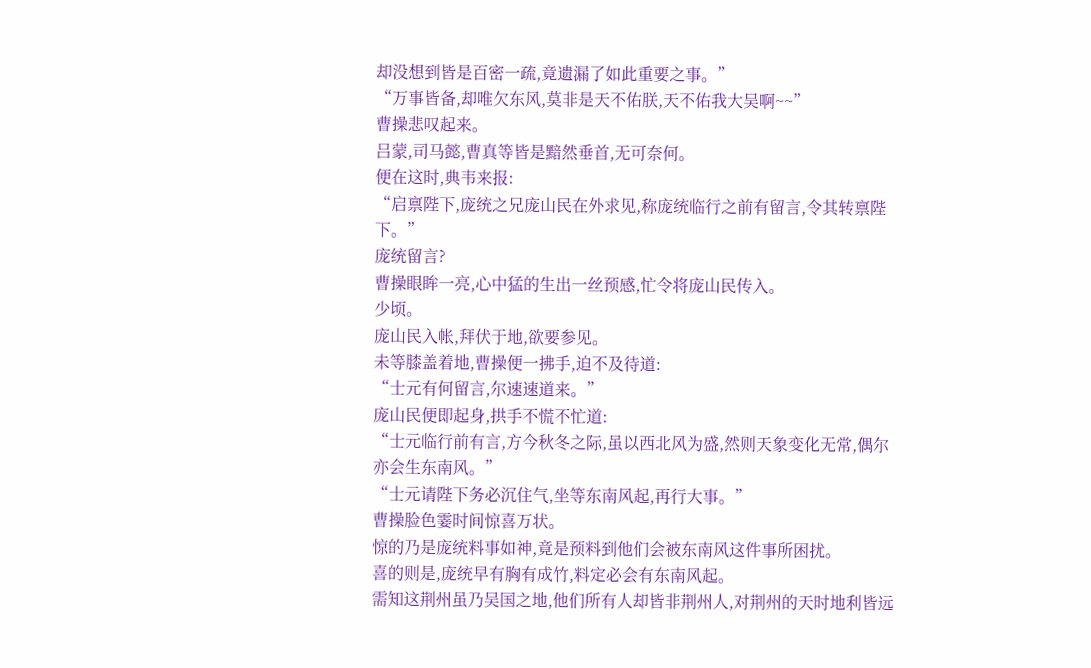却没想到皆是百密一疏,竟遗漏了如此重要之事。”
“万事皆备,却唯欠东风,莫非是天不佑朕,天不佑我大吴啊~~”
曹操悲叹起来。
吕蒙,司马懿,曹真等皆是黯然垂首,无可奈何。
便在这时,典韦来报:
“启禀陛下,庞统之兄庞山民在外求见,称庞统临行之前有留言,令其转禀陛下。”
庞统留言?
曹操眼眸一亮,心中猛的生出一丝预感,忙令将庞山民传入。
少顷。
庞山民入帐,拜伏于地,欲要参见。
未等膝盖着地,曹操便一拂手,迫不及待道:
“士元有何留言,尔速速道来。”
庞山民便即起身,拱手不慌不忙道:
“士元临行前有言,方今秋冬之际,虽以西北风为盛,然则天象变化无常,偶尔亦会生东南风。”
“士元请陛下务必沉住气,坐等东南风起,再行大事。”
曹操脸色霎时间惊喜万状。
惊的乃是庞统料事如神,竟是预料到他们会被东南风这件事所困扰。
喜的则是,庞统早有胸有成竹,料定必会有东南风起。
需知这荆州虽乃吴国之地,他们所有人却皆非荆州人,对荆州的天时地利皆远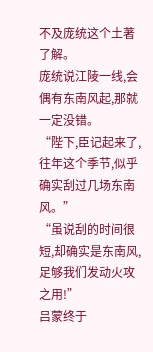不及庞统这个土著了解。
庞统说江陵一线,会偶有东南风起,那就一定没错。
“陛下,臣记起来了,往年这个季节,似乎确实刮过几场东南风。”
“虽说刮的时间很短,却确实是东南风,足够我们发动火攻之用!”
吕蒙终于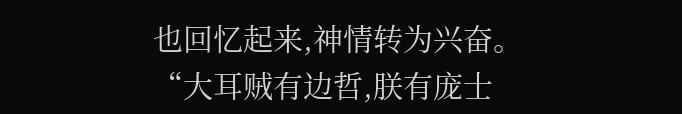也回忆起来,神情转为兴奋。
“大耳贼有边哲,朕有庞士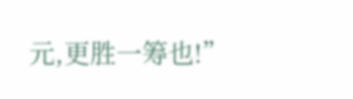元,更胜一筹也!”